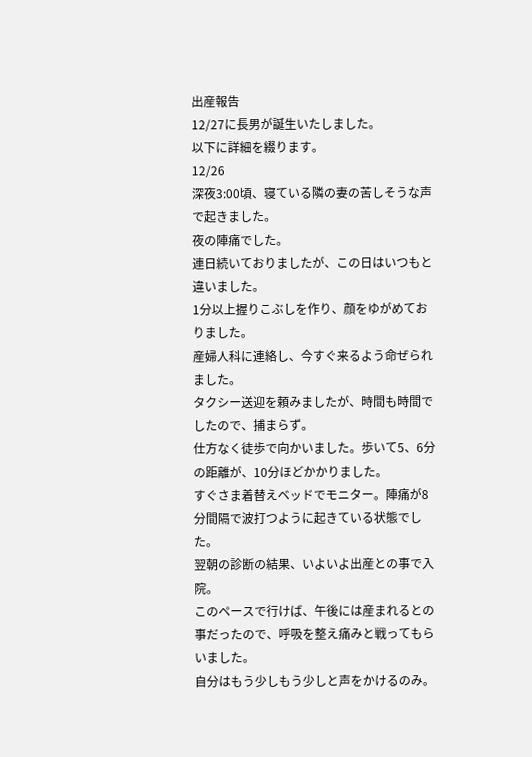出産報告
12/27に長男が誕生いたしました。
以下に詳細を綴ります。
12/26
深夜3:00頃、寝ている隣の妻の苦しそうな声で起きました。
夜の陣痛でした。
連日続いておりましたが、この日はいつもと違いました。
1分以上握りこぶしを作り、顔をゆがめておりました。
産婦人科に連絡し、今すぐ来るよう命ぜられました。
タクシー送迎を頼みましたが、時間も時間でしたので、捕まらず。
仕方なく徒歩で向かいました。歩いて5、6分の距離が、10分ほどかかりました。
すぐさま着替えベッドでモニター。陣痛が8分間隔で波打つように起きている状態でした。
翌朝の診断の結果、いよいよ出産との事で入院。
このペースで行けば、午後には産まれるとの事だったので、呼吸を整え痛みと戦ってもらいました。
自分はもう少しもう少しと声をかけるのみ。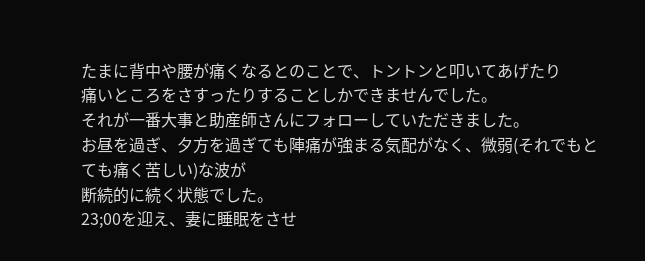たまに背中や腰が痛くなるとのことで、トントンと叩いてあげたり
痛いところをさすったりすることしかできませんでした。
それが一番大事と助産師さんにフォローしていただきました。
お昼を過ぎ、夕方を過ぎても陣痛が強まる気配がなく、微弱(それでもとても痛く苦しい)な波が
断続的に続く状態でした。
23;00を迎え、妻に睡眠をさせ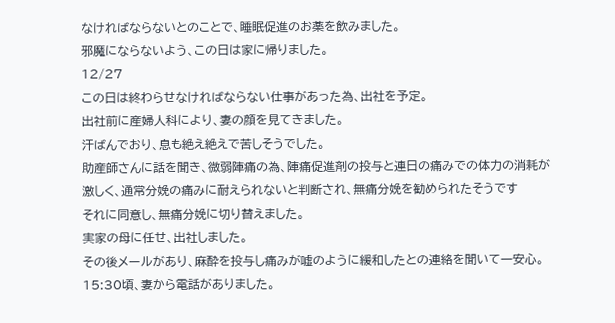なければならないとのことで、睡眠促進のお薬を飲みました。
邪魔にならないよう、この日は家に帰りました。
12/27
この日は終わらせなければならない仕事があった為、出社を予定。
出社前に産婦人科により、妻の顔を見てきました。
汗ばんでおり、息も絶え絶えで苦しそうでした。
助産師さんに話を聞き、微弱陣痛の為、陣痛促進剤の投与と連日の痛みでの体力の消耗が
激しく、通常分娩の痛みに耐えられないと判断され、無痛分娩を勧められたそうです
それに同意し、無痛分娩に切り替えました。
実家の母に任せ、出社しました。
その後メールがあり、麻酔を投与し痛みが嘘のように緩和したとの連絡を聞いて一安心。
15:30頃、妻から電話がありました。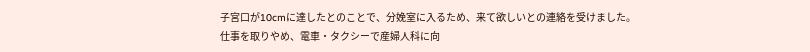子宮口が10cmに達したとのことで、分娩室に入るため、来て欲しいとの連絡を受けました。
仕事を取りやめ、電車・タクシーで産婦人科に向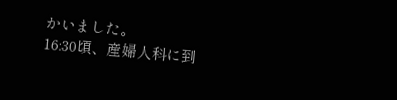かいました。
16:30頃、産婦人科に到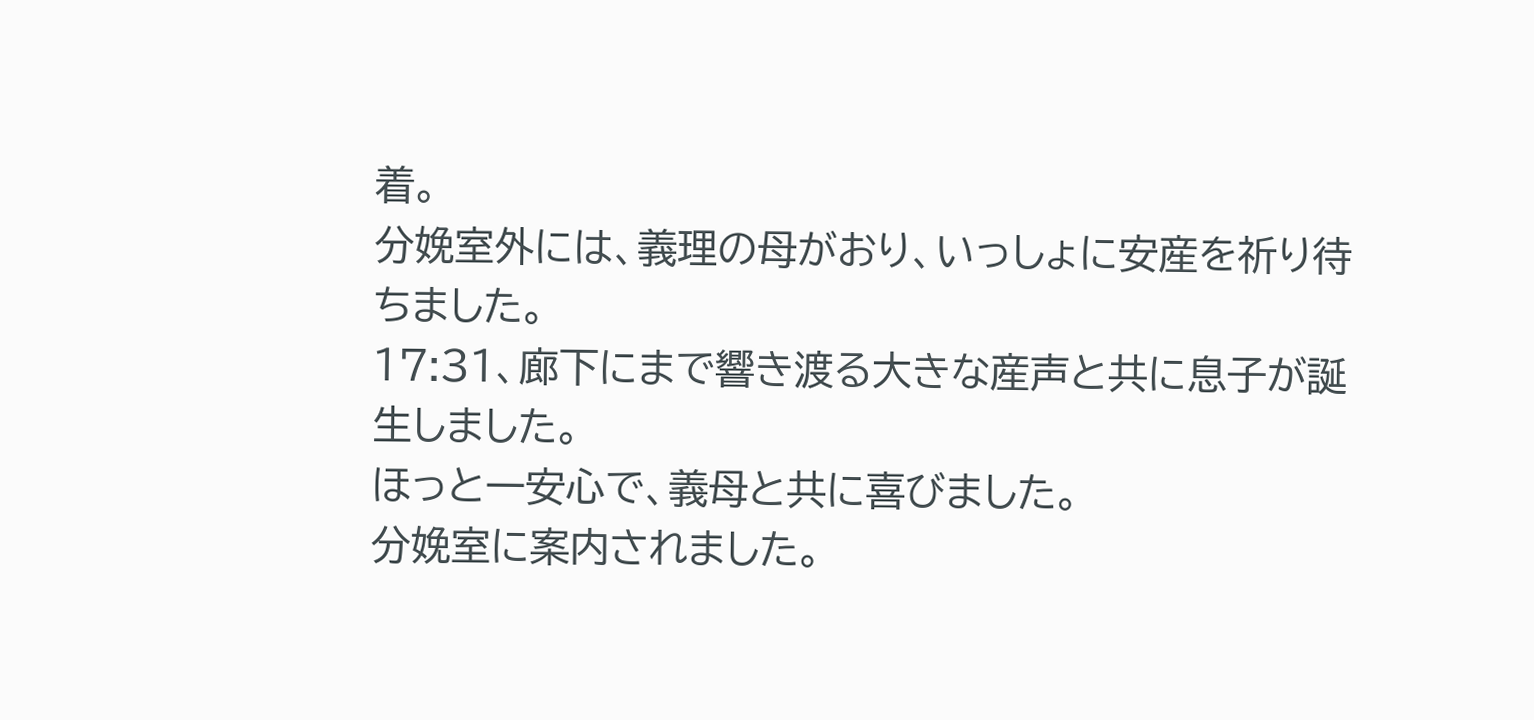着。
分娩室外には、義理の母がおり、いっしょに安産を祈り待ちました。
17:31、廊下にまで響き渡る大きな産声と共に息子が誕生しました。
ほっと一安心で、義母と共に喜びました。
分娩室に案内されました。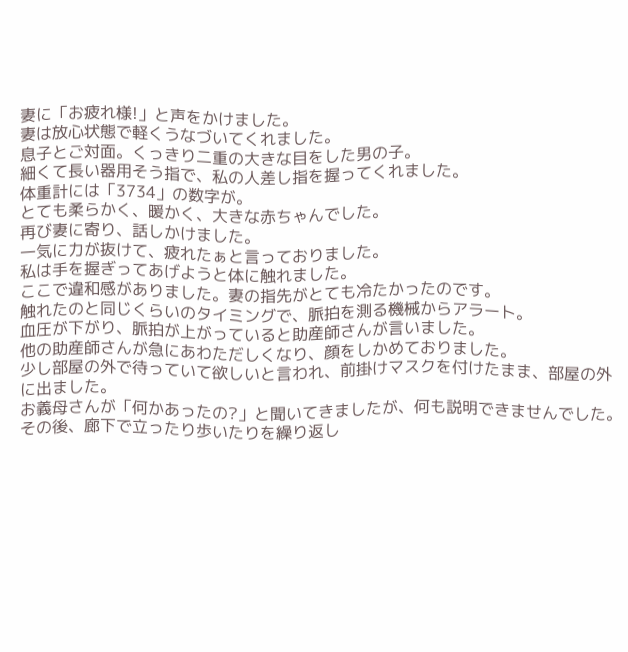妻に「お疲れ様!」と声をかけました。
妻は放心状態で軽くうなづいてくれました。
息子とご対面。くっきり二重の大きな目をした男の子。
細くて長い器用そう指で、私の人差し指を握ってくれました。
体重計には「3734」の数字が。
とても柔らかく、暖かく、大きな赤ちゃんでした。
再び妻に寄り、話しかけました。
一気に力が抜けて、疲れたぁと言っておりました。
私は手を握ぎってあげようと体に触れました。
ここで違和感がありました。妻の指先がとても冷たかったのです。
触れたのと同じくらいのタイミングで、脈拍を測る機械からアラート。
血圧が下がり、脈拍が上がっていると助産師さんが言いました。
他の助産師さんが急にあわただしくなり、顔をしかめておりました。
少し部屋の外で待っていて欲しいと言われ、前掛けマスクを付けたまま、部屋の外に出ました。
お義母さんが「何かあったの?」と聞いてきましたが、何も説明できませんでした。
その後、廊下で立ったり歩いたりを繰り返し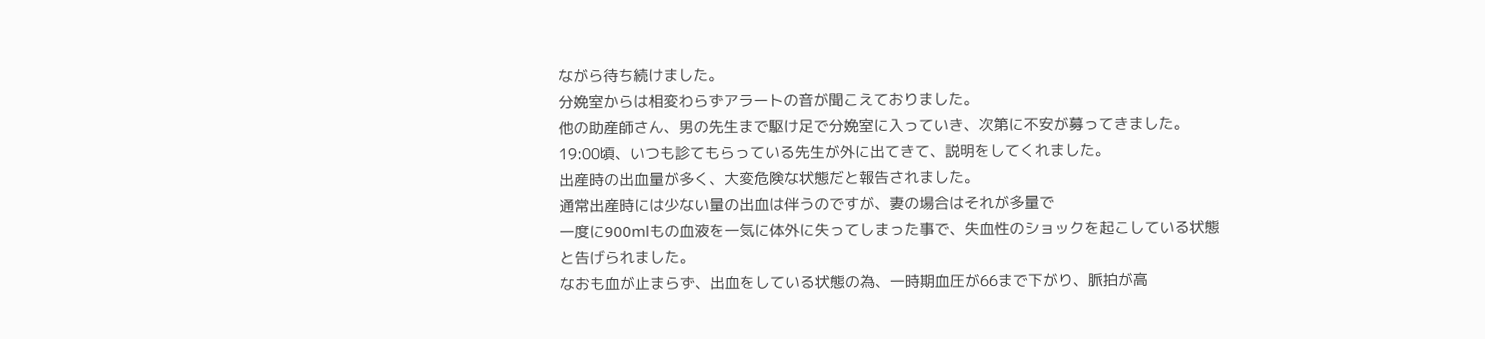ながら待ち続けました。
分娩室からは相変わらずアラートの音が聞こえておりました。
他の助産師さん、男の先生まで駆け足で分娩室に入っていき、次第に不安が募ってきました。
19:00頃、いつも診てもらっている先生が外に出てきて、説明をしてくれました。
出産時の出血量が多く、大変危険な状態だと報告されました。
通常出産時には少ない量の出血は伴うのですが、妻の場合はそれが多量で
一度に900mlもの血液を一気に体外に失ってしまった事で、失血性のショックを起こしている状態
と告げられました。
なおも血が止まらず、出血をしている状態の為、一時期血圧が66まで下がり、脈拍が高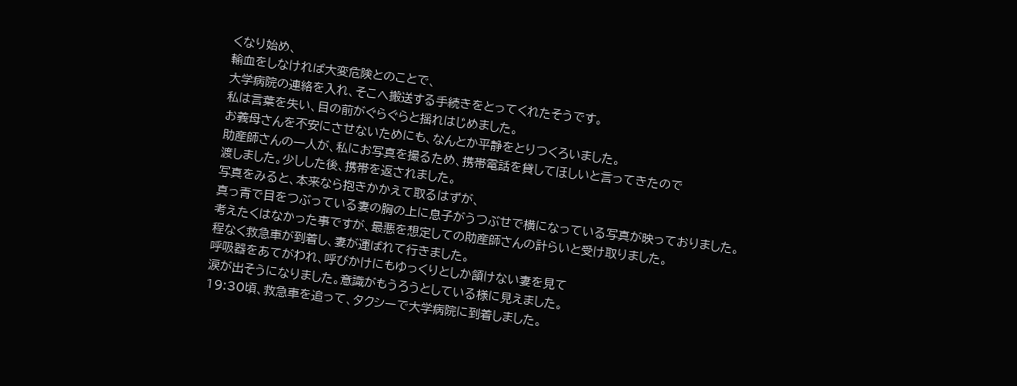くなり始め、
輸血をしなければ大変危険とのことで、
大学病院の連絡を入れ、そこへ搬送する手続きをとってくれたそうです。
私は言葉を失い、目の前がぐらぐらと揺れはじめました。
お義母さんを不安にさせないためにも、なんとか平静をとりつくろいました。
助産師さんの一人が、私にお写真を撮るため、携帯電話を貸してほしいと言ってきたので
渡しました。少しした後、携帯を返されました。
写真をみると、本来なら抱きかかえて取るはずが、
真っ青で目をつぶっている妻の胸の上に息子がうつぶせで横になっている写真が映っておりました。
考えたくはなかった事ですが、最悪を想定しての助産師さんの計らいと受け取りました。
程なく救急車が到着し、妻が運ばれて行きました。
呼吸器をあてがわれ、呼びかけにもゆっくりとしか頷けない妻を見て
涙が出そうになりました。意識がもうろうとしている様に見えました。
19:30頃、救急車を追って、タクシーで大学病院に到着しました。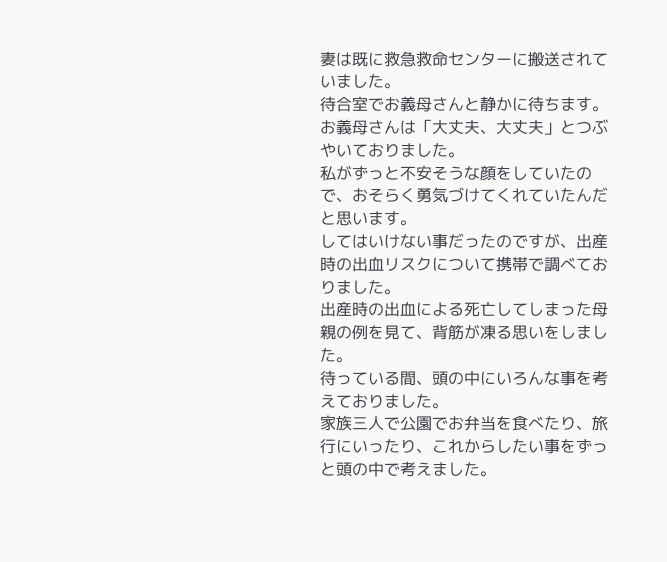妻は既に救急救命センターに搬送されていました。
待合室でお義母さんと静かに待ちます。お義母さんは「大丈夫、大丈夫」とつぶやいておりました。
私がずっと不安そうな顔をしていたので、おそらく勇気づけてくれていたんだと思います。
してはいけない事だったのですが、出産時の出血リスクについて携帯で調べておりました。
出産時の出血による死亡してしまった母親の例を見て、背筋が凍る思いをしました。
待っている間、頭の中にいろんな事を考えておりました。
家族三人で公園でお弁当を食べたり、旅行にいったり、これからしたい事をずっと頭の中で考えました。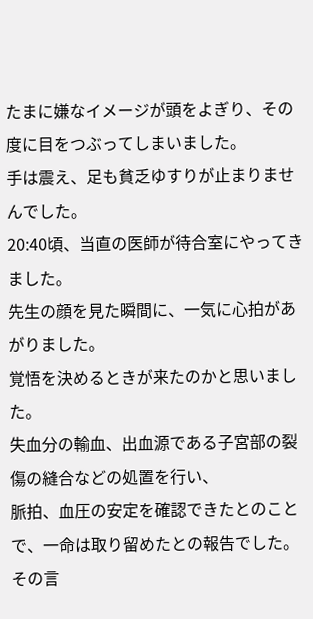たまに嫌なイメージが頭をよぎり、その度に目をつぶってしまいました。
手は震え、足も貧乏ゆすりが止まりませんでした。
20:40頃、当直の医師が待合室にやってきました。
先生の顔を見た瞬間に、一気に心拍があがりました。
覚悟を決めるときが来たのかと思いました。
失血分の輸血、出血源である子宮部の裂傷の縫合などの処置を行い、
脈拍、血圧の安定を確認できたとのことで、一命は取り留めたとの報告でした。
その言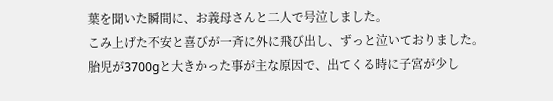葉を聞いた瞬間に、お義母さんと二人で号泣しました。
こみ上げた不安と喜びが一斉に外に飛び出し、ずっと泣いておりました。
胎児が3700gと大きかった事が主な原因で、出てくる時に子宮が少し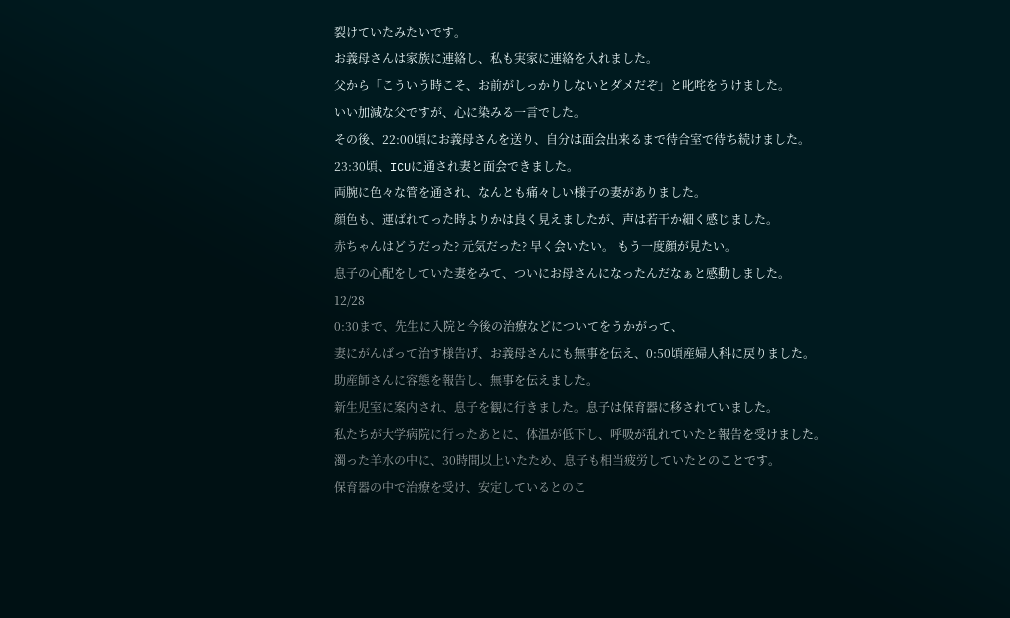裂けていたみたいです。
お義母さんは家族に連絡し、私も実家に連絡を入れました。
父から「こういう時こそ、お前がしっかりしないとダメだぞ」と叱咤をうけました。
いい加減な父ですが、心に染みる一言でした。
その後、22:00頃にお義母さんを送り、自分は面会出来るまで待合室で待ち続けました。
23:30頃、ICUに通され妻と面会できました。
両腕に色々な管を通され、なんとも痛々しい様子の妻がありました。
顔色も、運ばれてった時よりかは良く見えましたが、声は若干か細く感じました。
赤ちゃんはどうだった? 元気だった? 早く会いたい。 もう一度顔が見たい。
息子の心配をしていた妻をみて、ついにお母さんになったんだなぁと感動しました。
12/28
0:30まで、先生に入院と今後の治療などについてをうかがって、
妻にがんばって治す様告げ、お義母さんにも無事を伝え、0:50頃産婦人科に戻りました。
助産師さんに容態を報告し、無事を伝えました。
新生児室に案内され、息子を観に行きました。息子は保育器に移されていました。
私たちが大学病院に行ったあとに、体温が低下し、呼吸が乱れていたと報告を受けました。
濁った羊水の中に、30時間以上いたため、息子も相当疲労していたとのことです。
保育器の中で治療を受け、安定しているとのこ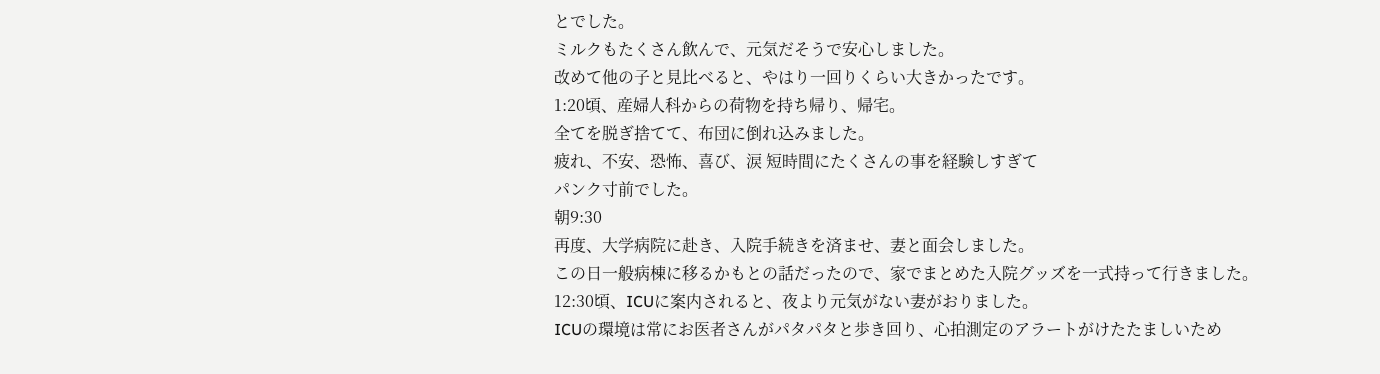とでした。
ミルクもたくさん飲んで、元気だそうで安心しました。
改めて他の子と見比べると、やはり一回りくらい大きかったです。
1:20頃、産婦人科からの荷物を持ち帰り、帰宅。
全てを脱ぎ捨てて、布団に倒れ込みました。
疲れ、不安、恐怖、喜び、涙 短時間にたくさんの事を経験しすぎて
パンク寸前でした。
朝9:30
再度、大学病院に赴き、入院手続きを済ませ、妻と面会しました。
この日一般病棟に移るかもとの話だったので、家でまとめた入院グッズを一式持って行きました。
12:30頃、ICUに案内されると、夜より元気がない妻がおりました。
ICUの環境は常にお医者さんがパタパタと歩き回り、心拍測定のアラートがけたたましいため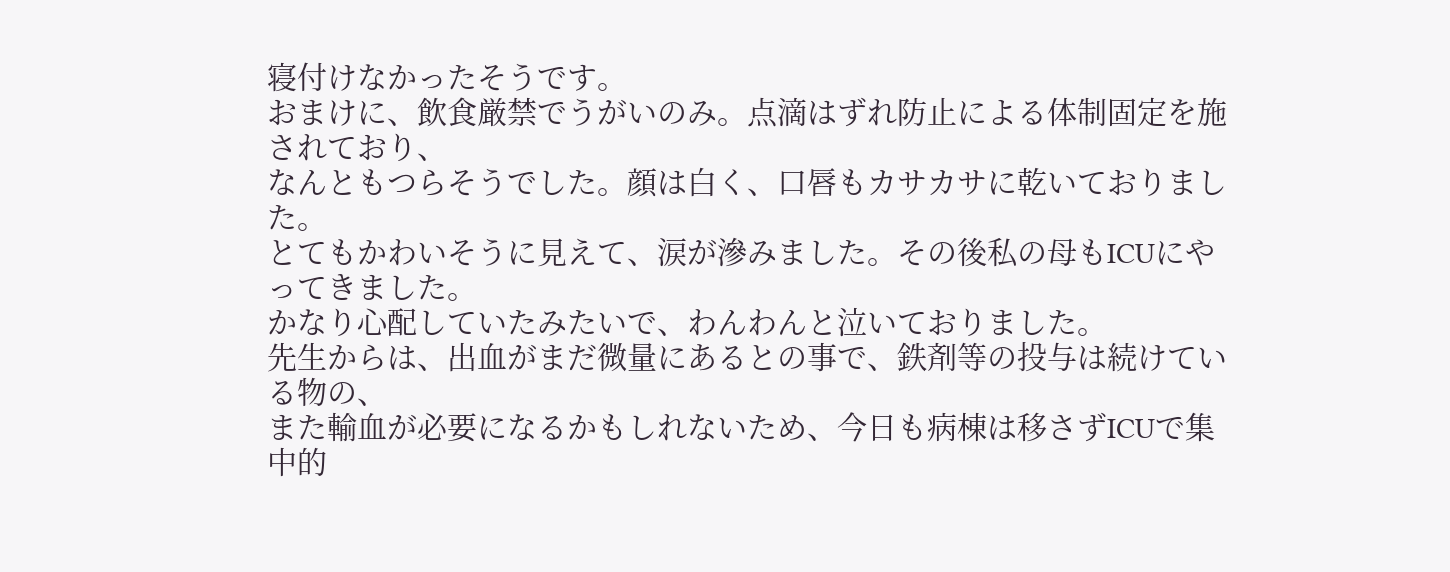寝付けなかったそうです。
おまけに、飲食厳禁でうがいのみ。点滴はずれ防止による体制固定を施されており、
なんともつらそうでした。顔は白く、口唇もカサカサに乾いておりました。
とてもかわいそうに見えて、涙が滲みました。その後私の母もICUにやってきました。
かなり心配していたみたいで、わんわんと泣いておりました。
先生からは、出血がまだ微量にあるとの事で、鉄剤等の投与は続けている物の、
また輸血が必要になるかもしれないため、今日も病棟は移さずICUで集中的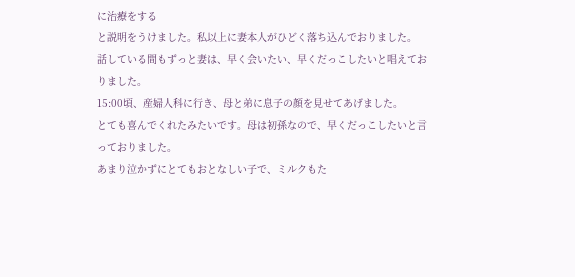に治療をする
と説明をうけました。私以上に妻本人がひどく落ち込んでおりました。
話している間もずっと妻は、早く会いたい、早くだっこしたいと唱えておりました。
15:00頃、産婦人科に行き、母と弟に息子の顔を見せてあげました。
とても喜んでくれたみたいです。母は初孫なので、早くだっこしたいと言っておりました。
あまり泣かずにとてもおとなしい子で、ミルクもた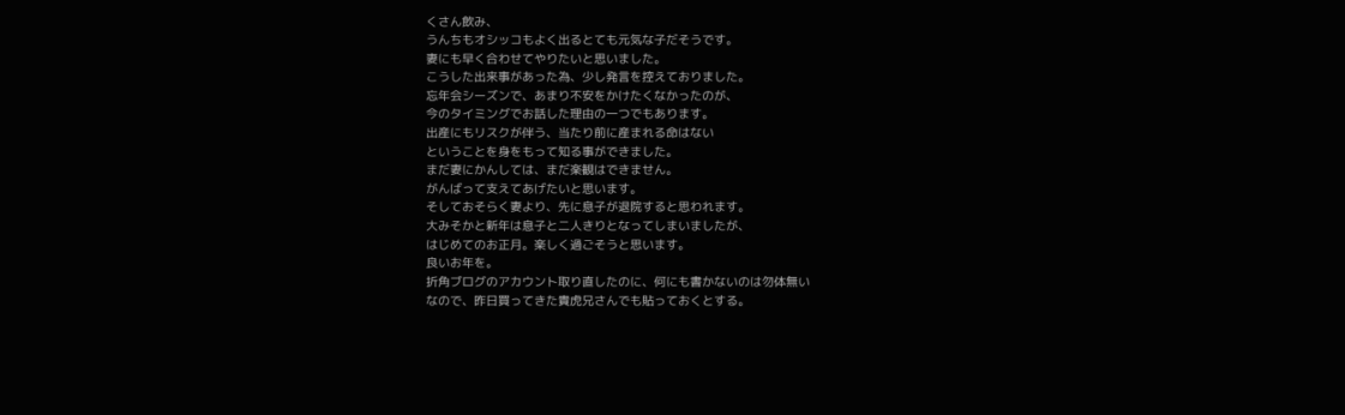くさん飲み、
うんちもオシッコもよく出るとても元気な子だそうです。
妻にも早く合わせてやりたいと思いました。
こうした出来事があった為、少し発言を控えておりました。
忘年会シーズンで、あまり不安をかけたくなかったのが、
今のタイミングでお話した理由の一つでもあります。
出産にもリスクが伴う、当たり前に産まれる命はない
ということを身をもって知る事ができました。
まだ妻にかんしては、まだ楽観はできません。
がんばって支えてあげたいと思います。
そしておそらく妻より、先に息子が退院すると思われます。
大みそかと新年は息子と二人きりとなってしまいましたが、
はじめてのお正月。楽しく過ごそうと思います。
良いお年を。
折角ブログのアカウント取り直したのに、何にも書かないのは勿体無い
なので、昨日買ってきた貴虎兄さんでも貼っておくとする。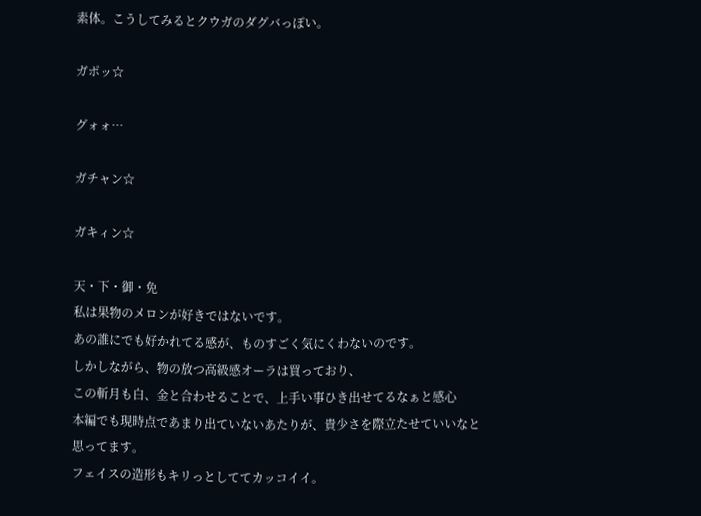素体。こうしてみるとクウガのダグバっぽい。

ガポッ☆

グォォ…

ガチャン☆

ガキィン☆

天・下・御・免
私は果物のメロンが好きではないです。
あの誰にでも好かれてる感が、ものすごく気にくわないのです。
しかしながら、物の放つ高級感オーラは買っており、
この斬月も白、金と合わせることで、上手い事ひき出せてるなぁと感心
本編でも現時点であまり出ていないあたりが、貴少さを際立たせていいなと思ってます。
フェイスの造形もキリっとしててカッコイイ。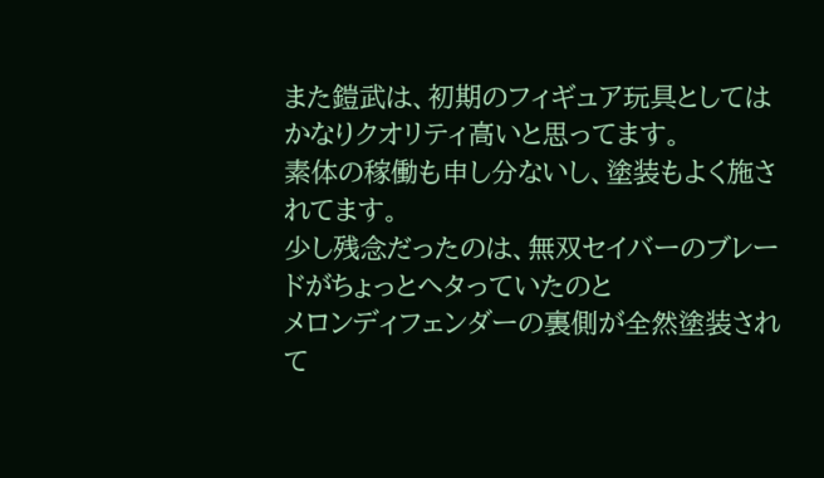また鎧武は、初期のフィギュア玩具としてはかなりクオリティ高いと思ってます。
素体の稼働も申し分ないし、塗装もよく施されてます。
少し残念だったのは、無双セイバーのブレードがちょっとヘタっていたのと
メロンディフェンダーの裏側が全然塗装されて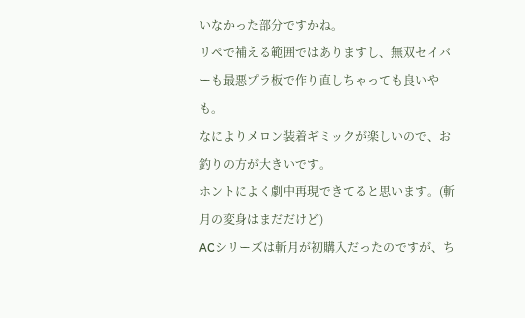いなかった部分ですかね。
リペで補える範囲ではありますし、無双セイバーも最悪プラ板で作り直しちゃっても良いやも。
なによりメロン装着ギミックが楽しいので、お釣りの方が大きいです。
ホントによく劇中再現できてると思います。(斬月の変身はまだだけど)
ACシリーズは斬月が初購入だったのですが、ち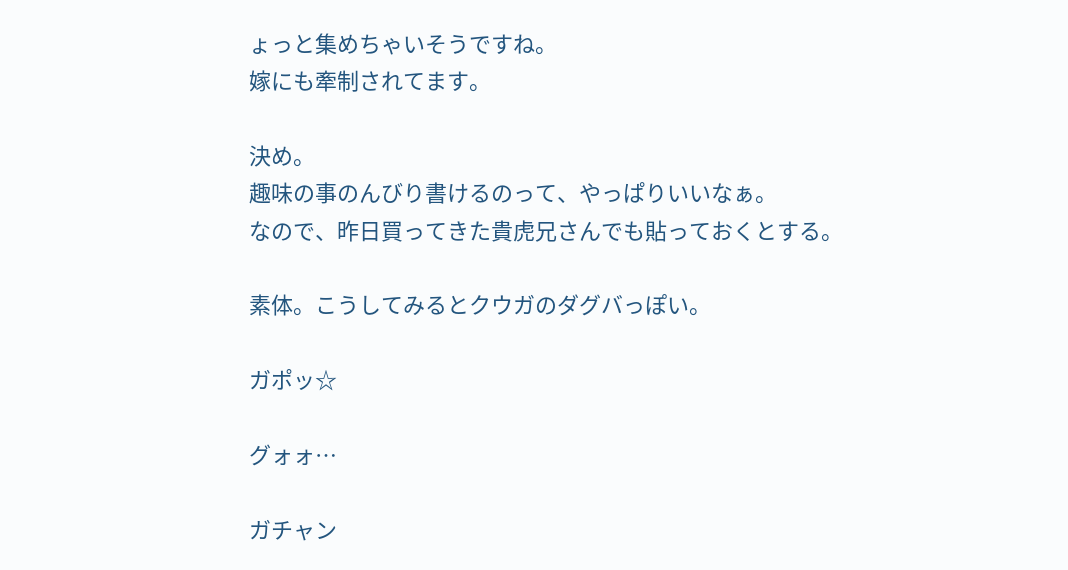ょっと集めちゃいそうですね。
嫁にも牽制されてます。

決め。
趣味の事のんびり書けるのって、やっぱりいいなぁ。
なので、昨日買ってきた貴虎兄さんでも貼っておくとする。

素体。こうしてみるとクウガのダグバっぽい。

ガポッ☆

グォォ…

ガチャン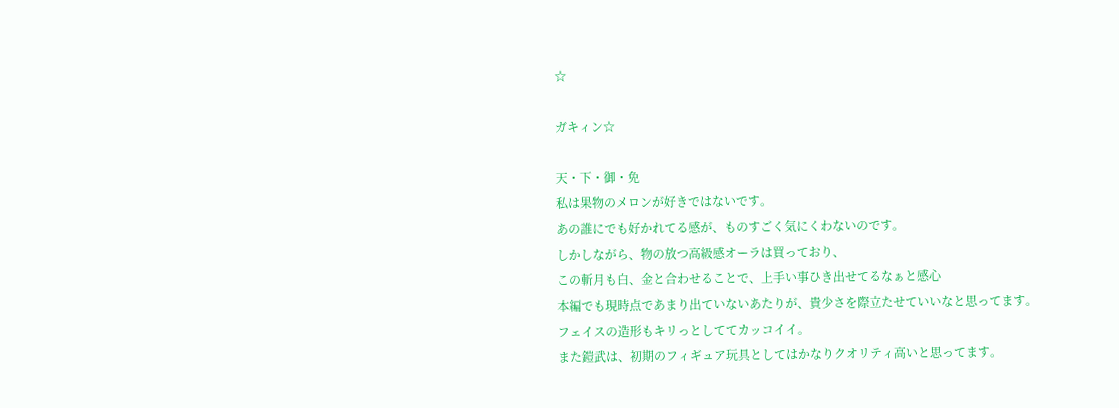☆

ガキィン☆

天・下・御・免
私は果物のメロンが好きではないです。
あの誰にでも好かれてる感が、ものすごく気にくわないのです。
しかしながら、物の放つ高級感オーラは買っており、
この斬月も白、金と合わせることで、上手い事ひき出せてるなぁと感心
本編でも現時点であまり出ていないあたりが、貴少さを際立たせていいなと思ってます。
フェイスの造形もキリっとしててカッコイイ。
また鎧武は、初期のフィギュア玩具としてはかなりクオリティ高いと思ってます。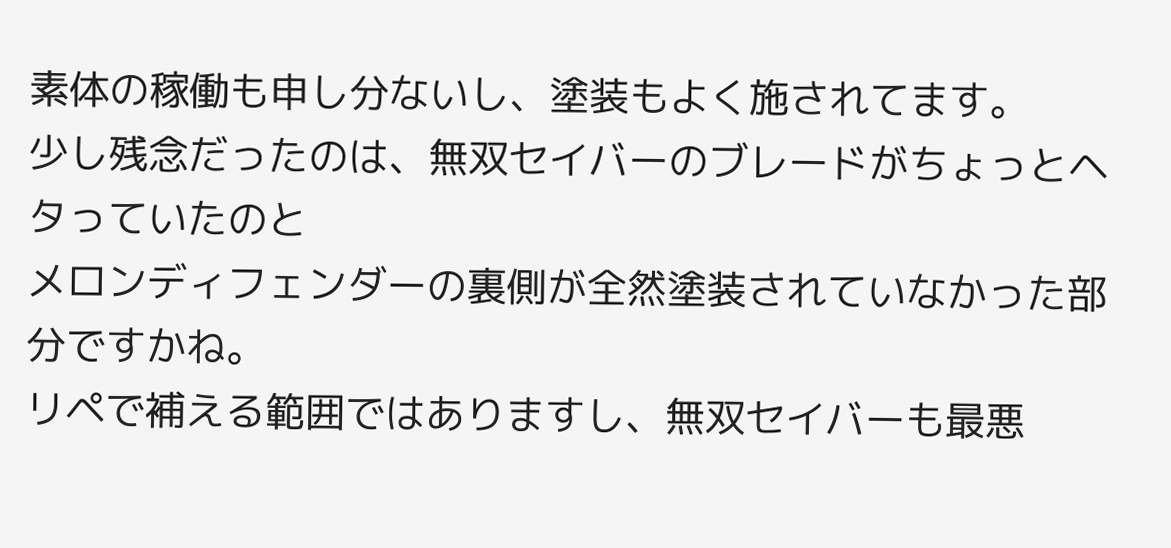素体の稼働も申し分ないし、塗装もよく施されてます。
少し残念だったのは、無双セイバーのブレードがちょっとヘタっていたのと
メロンディフェンダーの裏側が全然塗装されていなかった部分ですかね。
リペで補える範囲ではありますし、無双セイバーも最悪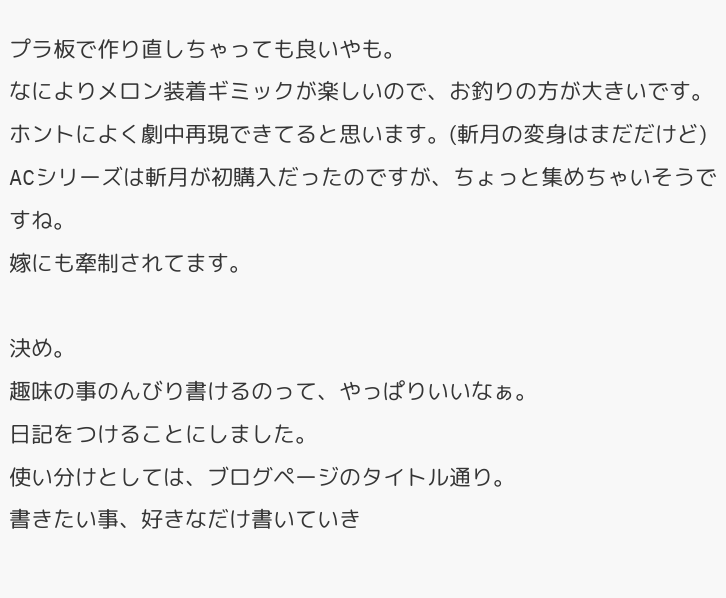プラ板で作り直しちゃっても良いやも。
なによりメロン装着ギミックが楽しいので、お釣りの方が大きいです。
ホントによく劇中再現できてると思います。(斬月の変身はまだだけど)
ACシリーズは斬月が初購入だったのですが、ちょっと集めちゃいそうですね。
嫁にも牽制されてます。

決め。
趣味の事のんびり書けるのって、やっぱりいいなぁ。
日記をつけることにしました。
使い分けとしては、ブログページのタイトル通り。
書きたい事、好きなだけ書いていき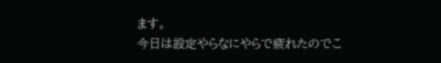ます。
今日は設定やらなにやらで疲れたのでこ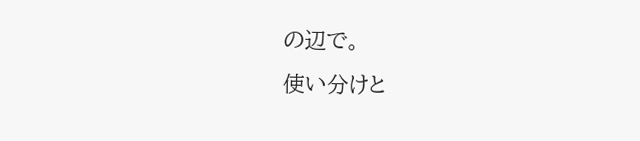の辺で。
使い分けと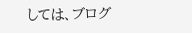しては、ブログ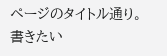ページのタイトル通り。
書きたい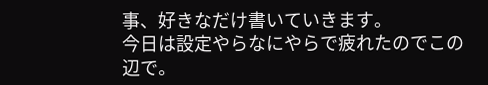事、好きなだけ書いていきます。
今日は設定やらなにやらで疲れたのでこの辺で。